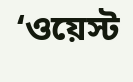‘ওয়েস্ট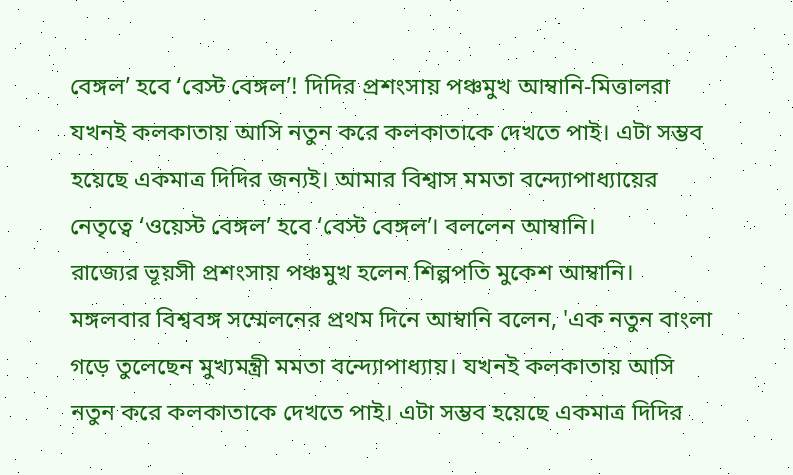বেঙ্গল’ হবে ‘বেস্ট বেঙ্গল’! দিদির প্রশংসায় পঞ্চমুখ আম্বানি-মিত্তালরা
যখনই কলকাতায় আসি নতুন করে কলকাতাকে দেখতে পাই। এটা সম্ভব হয়েছে একমাত্র দিদির জন্যই। আমার বিশ্বাস মমতা বন্দ্যোপাধ্যায়ের নেতৃত্বে ‘ওয়েস্ট বেঙ্গল’ হবে ‘বেস্ট বেঙ্গল’। বললেন আম্বানি।
রাজ্যের ভূয়সী প্রশংসায় পঞ্চমুখ হলেন শিল্পপতি মুকেশ আম্বানি। মঙ্গলবার বিশ্ববঙ্গ সম্মেলনের প্রথম দিনে আম্বানি বলেন, 'এক নতুন বাংলা গড়ে তুলেছেন মুখ্যমন্ত্রী মমতা বন্দ্যোপাধ্যায়। যখনই কলকাতায় আসি নতুন করে কলকাতাকে দেখতে পাই। এটা সম্ভব হয়েছে একমাত্র দিদির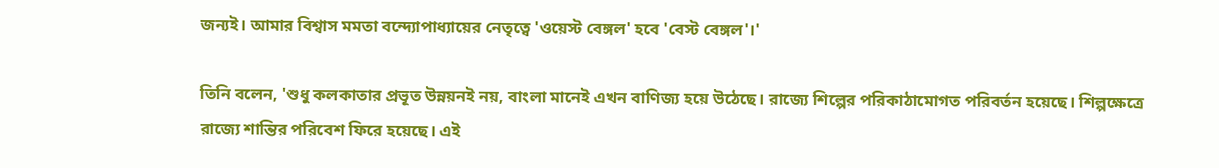জন্যই। আমার বিশ্বাস মমতা বন্দ্যোপাধ্যায়ের নেতৃত্বে 'ওয়েস্ট বেঙ্গল' হবে 'বেস্ট বেঙ্গল'।'

তিনি বলেন, 'শুধু কলকাতার প্রভূত উন্নয়নই নয়, বাংলা মানেই এখন বাণিজ্য হয়ে উঠেছে। রাজ্যে শিল্পের পরিকাঠামোগত পরিবর্তন হয়েছে। শিল্পক্ষেত্রে রাজ্যে শান্তির পরিবেশ ফিরে হয়েছে। এই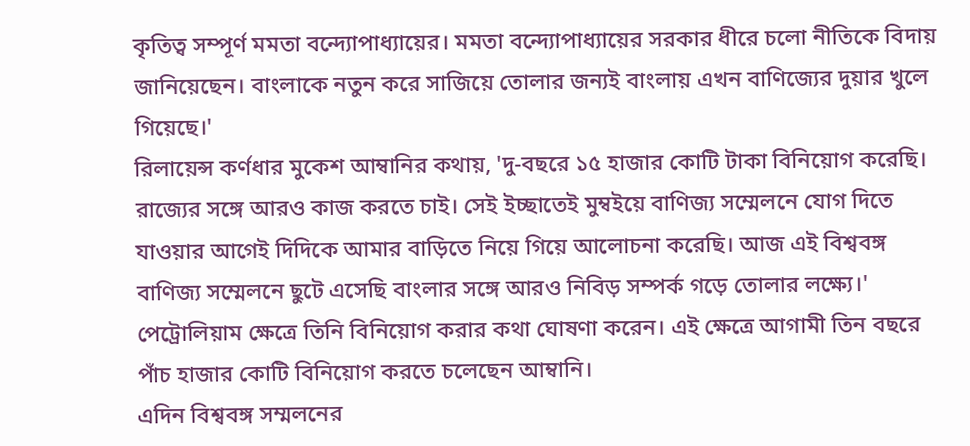কৃতিত্ব সম্পূর্ণ মমতা বন্দ্যোপাধ্যায়ের। মমতা বন্দ্যোপাধ্যায়ের সরকার ধীরে চলো নীতিকে বিদায় জানিয়েছেন। বাংলাকে নতুন করে সাজিয়ে তোলার জন্যই বাংলায় এখন বাণিজ্যের দুয়ার খুলে গিয়েছে।'
রিলায়েন্স কর্ণধার মুকেশ আম্বানির কথায়, 'দু-বছরে ১৫ হাজার কোটি টাকা বিনিয়োগ করেছি। রাজ্যের সঙ্গে আরও কাজ করতে চাই। সেই ইচ্ছাতেই মুম্বইয়ে বাণিজ্য সম্মেলনে যোগ দিতে যাওয়ার আগেই দিদিকে আমার বাড়িতে নিয়ে গিয়ে আলোচনা করেছি। আজ এই বিশ্ববঙ্গ বাণিজ্য সম্মেলনে ছুটে এসেছি বাংলার সঙ্গে আরও নিবিড় সম্পর্ক গড়ে তোলার লক্ষ্যে।' পেট্রোলিয়াম ক্ষেত্রে তিনি বিনিয়োগ করার কথা ঘোষণা করেন। এই ক্ষেত্রে আগামী তিন বছরে পাঁচ হাজার কোটি বিনিয়োগ করতে চলেছেন আম্বানি।
এদিন বিশ্ববঙ্গ সম্মলনের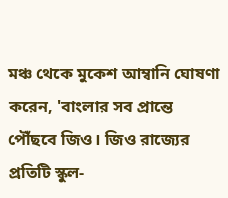মঞ্চ থেকে মুকেশ আম্বানি ঘোষণা করেন, 'বাংলার সব প্রান্তে পৌঁছবে জিও। জিও রাজ্যের প্রতিটি স্কুল-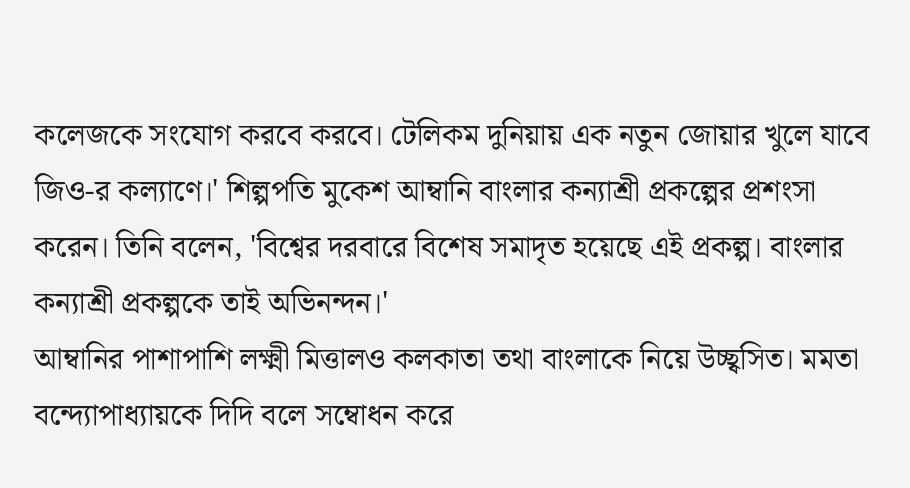কলেজকে সংযোগ করবে করবে। টেলিকম দুনিয়ায় এক নতুন জোয়ার খুলে যাবে জিও-র কল্যাণে।' শিল্পপতি মুকেশ আম্বানি বাংলার কন্যাশ্রী প্রকল্পের প্রশংসা করেন। তিনি বলেন, 'বিশ্বের দরবারে বিশেষ সমাদৃত হয়েছে এই প্রকল্প। বাংলার কন্যাশ্রী প্রকল্পকে তাই অভিনন্দন।'
আম্বানির পাশাপাশি লক্ষ্মী মিত্তালও কলকাতা তথা বাংলাকে নিয়ে উচ্ছ্বসিত। মমতা বন্দ্যোপাধ্যায়কে দিদি বলে সম্বোধন করে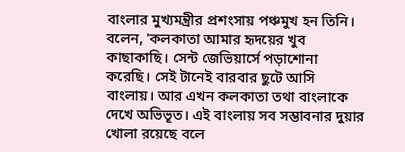বাংলার মুখ্যমন্ত্রীর প্রশংসায় পঞ্চমুখ হন তিনি। বলেন, 'কলকাতা আমার হৃদয়ের খুব কাছাকাছি। সেন্ট জেভিয়ার্সে পড়াশোনা করেছি। সেই টানেই বারবার ছুটে আসি বাংলায়। আর এখন কলকাতা তথা বাংলাকে দেখে অভিভূত। এই বাংলায় সব সম্ভাবনার দুয়ার খোলা রয়েছে বলে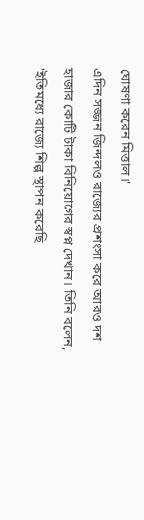ঘোষণা করেন মিত্তাল।'
এদিন সজ্জন জিন্দলও রাজ্যের প্রশংসা করে আরও দশ হাজার কোটি টাকা বিনিয়োগের স্বপ্ন দেখান। তিনি বলেন, 'ইতিমধ্যে রাজ্যে শিল্প স্থাপন করেছি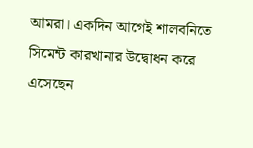আমরা। একদিন আগেই শালবনিতে সিমেন্ট কারখানার উদ্বোধন করে এসেছেন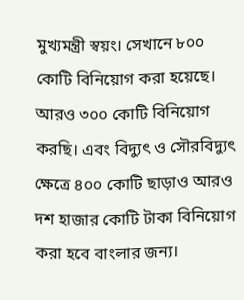মুখ্যমন্ত্রী স্বয়ং। সেখানে ৮০০ কোটি বিনিয়োগ করা হয়েছে। আরও ৩০০ কোটি বিনিয়োগ করছি। এবং বিদ্যুৎ ও সৌরবিদ্যুৎ ক্ষেত্রে ৪০০ কোটি ছাড়াও আরও দশ হাজার কোটি টাকা বিনিয়োগ করা হবে বাংলার জন্য।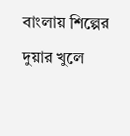বাংলায় শিল্পের দুয়ার খুলে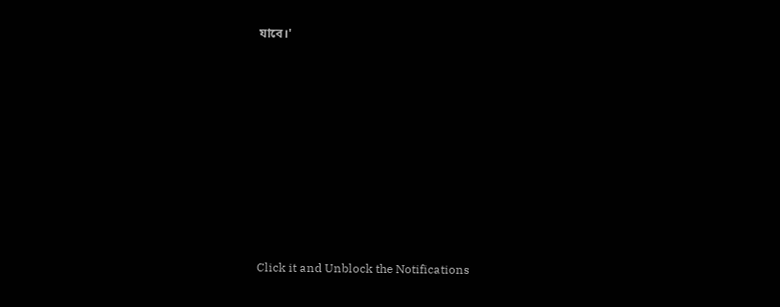যাবে।'












Click it and Unblock the Notifications